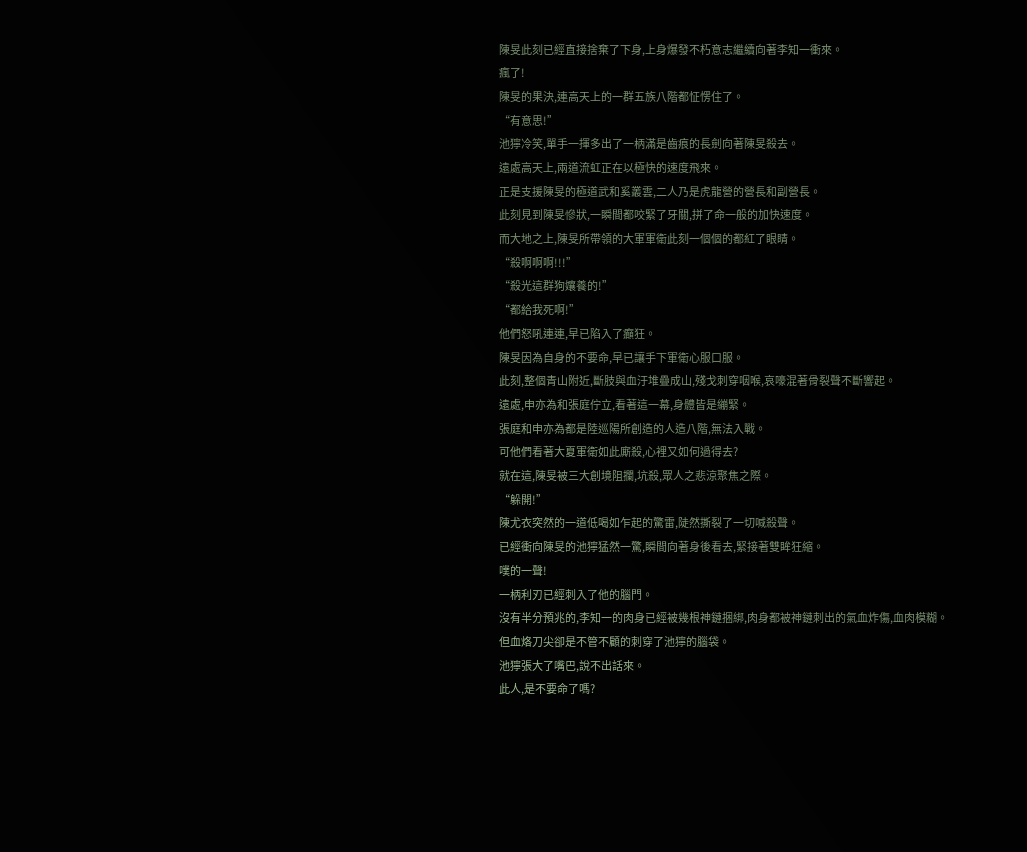陳旻此刻已經直接捨棄了下身,上身爆發不朽意志繼續向著李知一衝來。
瘋了!
陳旻的果決,連高天上的一群五族八階都怔愣住了。
“有意思!”
池獰冷笑,單手一揮多出了一柄滿是齒痕的長劍向著陳旻殺去。
遠處高天上,兩道流虹正在以極快的速度飛來。
正是支援陳旻的極道武和奚叢雲,二人乃是虎龍營的營長和副營長。
此刻見到陳旻慘狀,一瞬間都咬緊了牙關,拼了命一般的加快速度。
而大地之上,陳旻所帶領的大軍軍衛此刻一個個的都紅了眼睛。
“殺啊啊啊!!!”
“殺光這群狗孃養的!”
“都給我死啊!”
他們怒吼連連,早已陷入了癲狂。
陳旻因為自身的不要命,早已讓手下軍衛心服口服。
此刻,整個青山附近,斷肢與血汙堆疊成山,殘戈刺穿咽喉,哀嚎混著骨裂聲不斷響起。
遠處,申亦為和張庭佇立,看著這一幕,身體皆是繃緊。
張庭和申亦為都是陸巡陽所創造的人造八階,無法入戰。
可他們看著大夏軍衛如此廝殺,心裡又如何過得去?
就在這,陳旻被三大創境阻攔,坑殺,眾人之悲涼聚焦之際。
“躲開!”
陳尤衣突然的一道低喝如乍起的驚雷,陡然撕裂了一切喊殺聲。
已經衝向陳旻的池獰猛然一驚,瞬間向著身後看去,緊接著雙眸狂縮。
噗的一聲!
一柄利刃已經刺入了他的腦門。
沒有半分預兆的,李知一的肉身已經被幾根神鏈捆綁,肉身都被神鏈刺出的氣血炸傷,血肉模糊。
但血烙刀尖卻是不管不顧的刺穿了池獰的腦袋。
池獰張大了嘴巴,說不出話來。
此人,是不要命了嗎?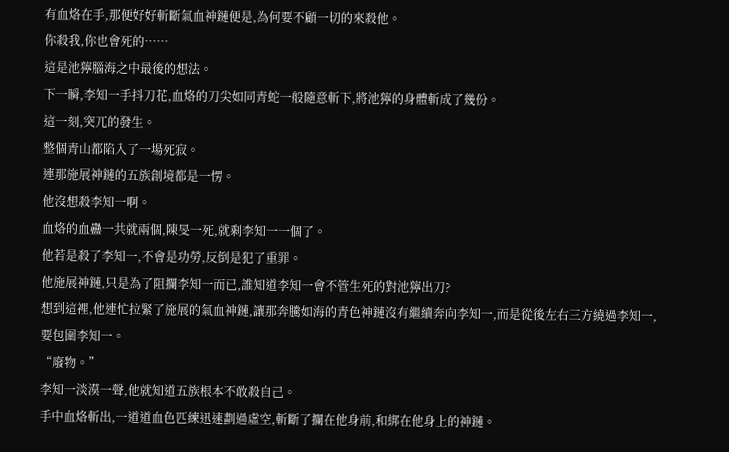有血烙在手,那便好好斬斷氣血神鏈便是,為何要不顧一切的來殺他。
你殺我,你也會死的……
這是池獰腦海之中最後的想法。
下一瞬,李知一手抖刀花,血烙的刀尖如同青蛇一般隨意斬下,將池獰的身體斬成了幾份。
這一刻,突兀的發生。
整個青山都陷入了一場死寂。
連那施展神鏈的五族創境都是一愣。
他沒想殺李知一啊。
血烙的血蠱一共就兩個,陳旻一死,就剩李知一一個了。
他若是殺了李知一,不會是功勞,反倒是犯了重罪。
他施展神鏈,只是為了阻攔李知一而已,誰知道李知一會不管生死的對池獰出刀?
想到這裡,他連忙拉緊了施展的氣血神鏈,讓那奔騰如海的青色神鏈沒有繼續奔向李知一,而是從後左右三方繞過李知一,要包圍李知一。
“廢物。”
李知一淡漠一聲,他就知道五族根本不敢殺自己。
手中血烙斬出,一道道血色匹練迅速劃過虛空,斬斷了攔在他身前,和綁在他身上的神鏈。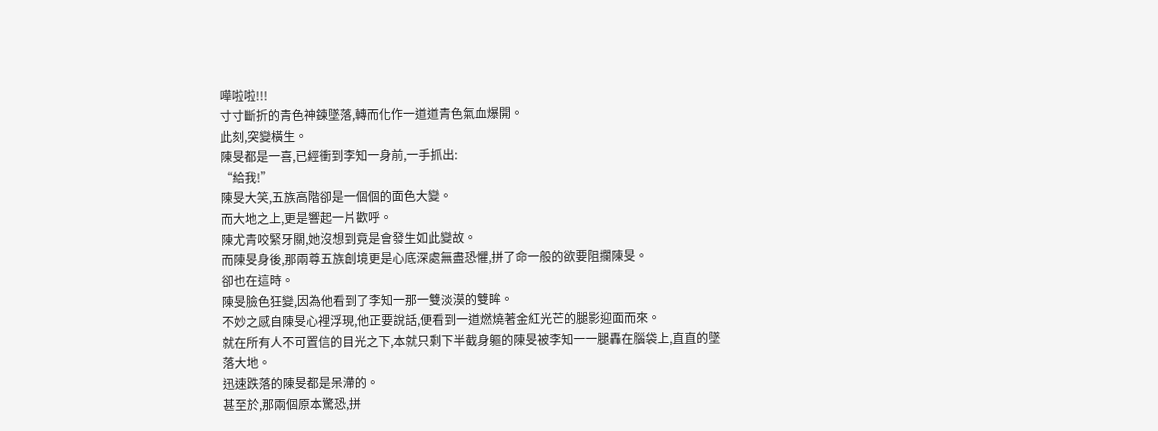嘩啦啦!!!
寸寸斷折的青色神鍊墜落,轉而化作一道道青色氣血爆開。
此刻,突變橫生。
陳旻都是一喜,已經衝到李知一身前,一手抓出:
“給我!”
陳旻大笑,五族高階卻是一個個的面色大變。
而大地之上,更是響起一片歡呼。
陳尤青咬緊牙關,她沒想到竟是會發生如此變故。
而陳旻身後,那兩尊五族創境更是心底深處無盡恐懼,拼了命一般的欲要阻攔陳旻。
卻也在這時。
陳旻臉色狂變,因為他看到了李知一那一雙淡漠的雙眸。
不妙之感自陳旻心裡浮現,他正要說話,便看到一道燃燒著金紅光芒的腿影迎面而來。
就在所有人不可置信的目光之下,本就只剩下半截身軀的陳旻被李知一一腿轟在腦袋上,直直的墜落大地。
迅速跌落的陳旻都是呆滯的。
甚至於,那兩個原本驚恐,拼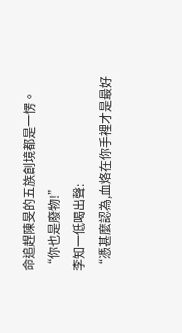命追趕陳旻的五族創境都是一愣。
“你也是廢物!”
李知一低喝出聲:
“憑甚麼認為,血烙在你手裡才是最好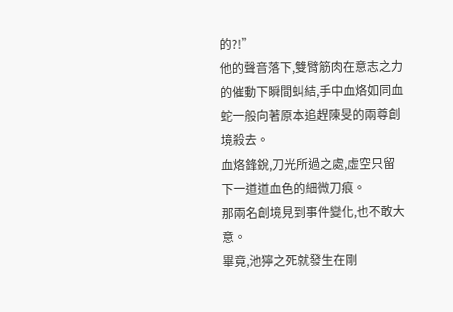的?!”
他的聲音落下,雙臂筋肉在意志之力的催動下瞬間虯結,手中血烙如同血蛇一般向著原本追趕陳旻的兩尊創境殺去。
血烙鋒銳,刀光所過之處,虛空只留下一道道血色的細微刀痕。
那兩名創境見到事件變化,也不敢大意。
畢竟,池獰之死就發生在剛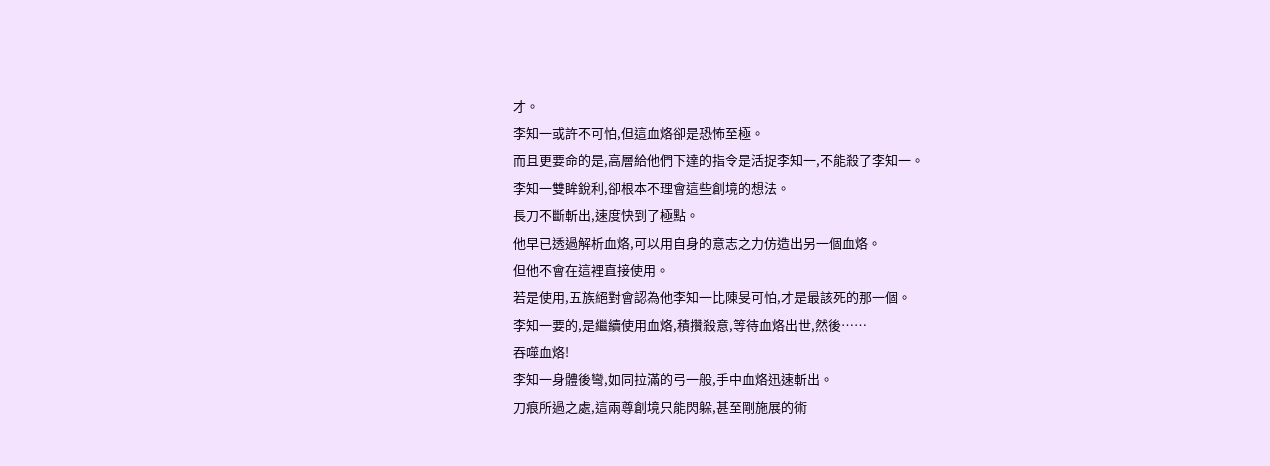才。
李知一或許不可怕,但這血烙卻是恐怖至極。
而且更要命的是,高層給他們下達的指令是活捉李知一,不能殺了李知一。
李知一雙眸銳利,卻根本不理會這些創境的想法。
長刀不斷斬出,速度快到了極點。
他早已透過解析血烙,可以用自身的意志之力仿造出另一個血烙。
但他不會在這裡直接使用。
若是使用,五族絕對會認為他李知一比陳旻可怕,才是最該死的那一個。
李知一要的,是繼續使用血烙,積攢殺意,等待血烙出世,然後……
吞噬血烙!
李知一身體後彎,如同拉滿的弓一般,手中血烙迅速斬出。
刀痕所過之處,這兩尊創境只能閃躲,甚至剛施展的術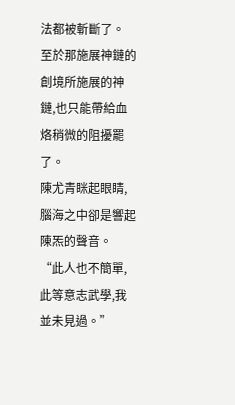法都被斬斷了。
至於那施展神鏈的創境所施展的神鏈,也只能帶給血烙稍微的阻擾罷了。
陳尤青眯起眼睛,腦海之中卻是響起陳炁的聲音。
“此人也不簡單,此等意志武學,我並未見過。”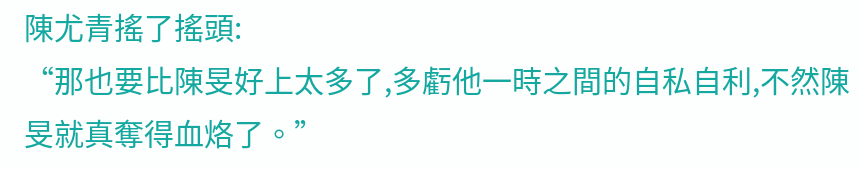陳尤青搖了搖頭:
“那也要比陳旻好上太多了,多虧他一時之間的自私自利,不然陳旻就真奪得血烙了。”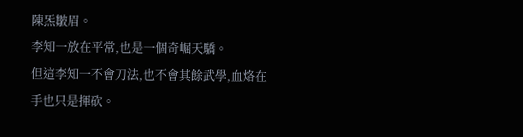陳炁皺眉。
李知一放在平常,也是一個奇崛天驕。
但這李知一不會刀法,也不會其餘武學,血烙在手也只是揮砍。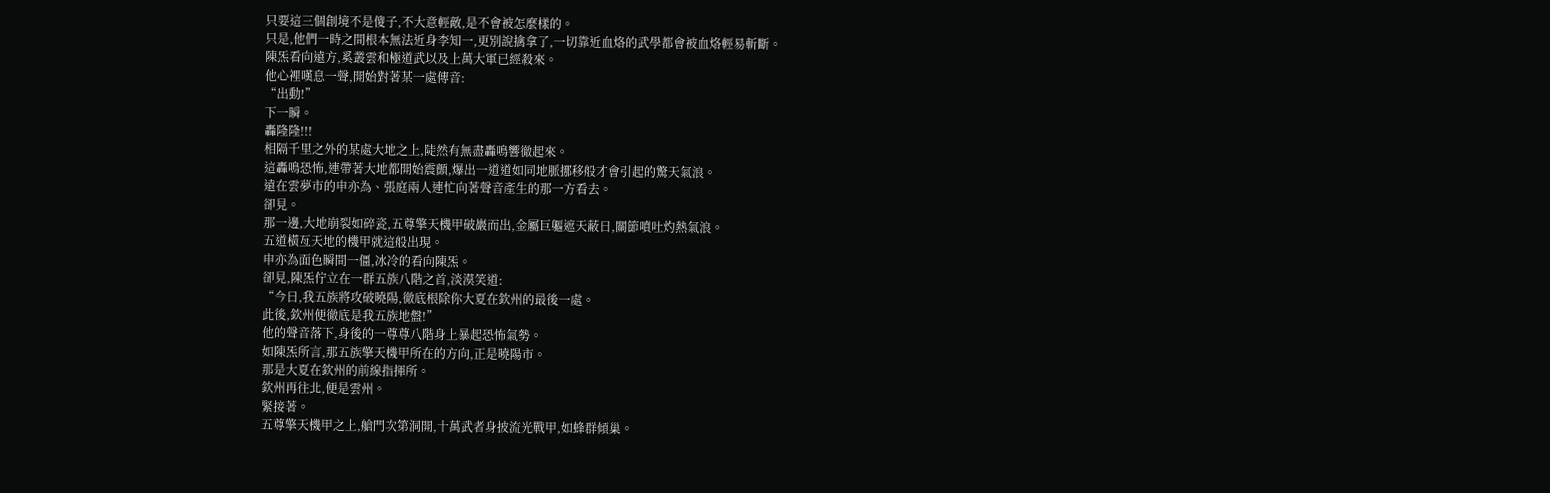只要這三個創境不是傻子,不大意輕敵,是不會被怎麼樣的。
只是,他們一時之間根本無法近身李知一,更別說擒拿了,一切靠近血烙的武學都會被血烙輕易斬斷。
陳炁看向遠方,奚叢雲和極道武以及上萬大軍已經殺來。
他心裡嘆息一聲,開始對著某一處傳音:
“出動!”
下一瞬。
轟隆隆!!!
相隔千里之外的某處大地之上,陡然有無盡轟鳴響徹起來。
這轟鳴恐怖,連帶著大地都開始震顫,爆出一道道如同地脈挪移般才會引起的驚天氣浪。
遠在雲夢市的申亦為、張庭兩人連忙向著聲音產生的那一方看去。
卻見。
那一邊,大地崩裂如碎瓷,五尊擎天機甲破巖而出,金屬巨軀遮天蔽日,關節噴吐灼熱氣浪。
五道橫亙天地的機甲就這般出現。
申亦為面色瞬間一僵,冰冷的看向陳炁。
卻見,陳炁佇立在一群五族八階之首,淡漠笑道:
“今日,我五族將攻破曉陽,徹底根除你大夏在欽州的最後一處。
此後,欽州便徹底是我五族地盤!”
他的聲音落下,身後的一尊尊八階身上暴起恐怖氣勢。
如陳炁所言,那五族擎天機甲所在的方向,正是曉陽市。
那是大夏在欽州的前線指揮所。
欽州再往北,便是雲州。
緊接著。
五尊擎天機甲之上,艙門次第洞開,十萬武者身披流光戰甲,如蜂群傾巢。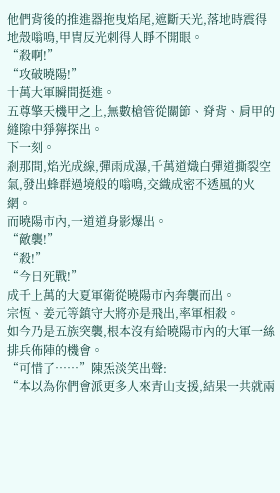他們背後的推進器拖曳焰尾,遮斷天光,落地時震得地殼嗡鳴,甲冑反光刺得人睜不開眼。
“殺啊!”
“攻破曉陽!”
十萬大軍瞬間挺進。
五尊擎天機甲之上,無數槍管從關節、脊背、肩甲的縫隙中猙獰探出。
下一刻。
剎那間,焰光成線,彈雨成瀑,千萬道熾白彈道撕裂空氣,發出蜂群過境般的嗡鳴,交織成密不透風的火網。
而曉陽市內,一道道身影爆出。
“敵襲!”
“殺!”
“今日死戰!”
成千上萬的大夏軍衛從曉陽市內奔襲而出。
宗恆、姜元等鎮守大將亦是飛出,率軍相殺。
如今乃是五族突襲,根本沒有給曉陽市內的大軍一絲排兵佈陣的機會。
“可惜了……”陳炁淡笑出聲:
“本以為你們會派更多人來青山支援,結果一共就兩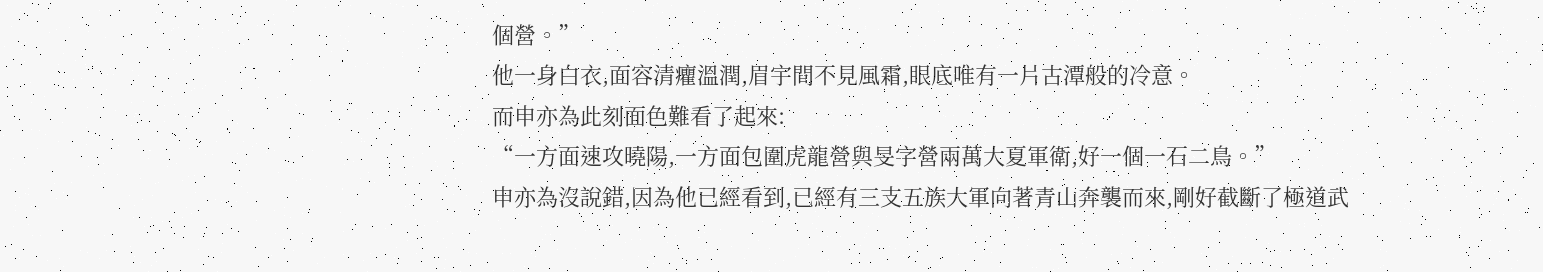個營。”
他一身白衣,面容清癯溫潤,眉宇間不見風霜,眼底唯有一片古潭般的冷意。
而申亦為此刻面色難看了起來:
“一方面速攻曉陽,一方面包圍虎龍營與旻字營兩萬大夏軍衛,好一個一石二鳥。”
申亦為沒說錯,因為他已經看到,已經有三支五族大軍向著青山奔襲而來,剛好截斷了極道武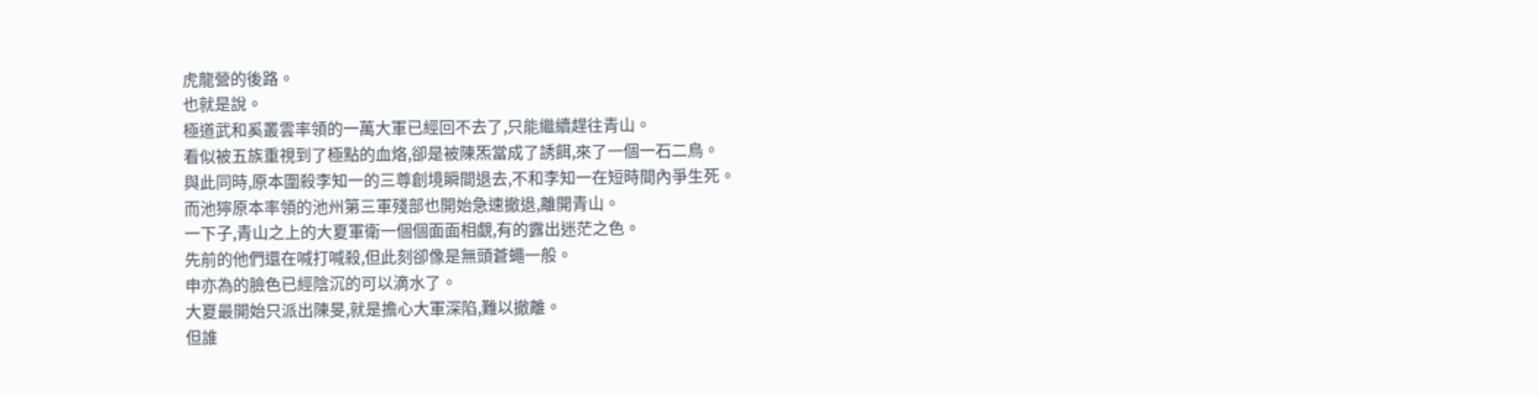虎龍營的後路。
也就是說。
極道武和奚叢雲率領的一萬大軍已經回不去了,只能繼續趕往青山。
看似被五族重視到了極點的血烙,卻是被陳炁當成了誘餌,來了一個一石二鳥。
與此同時,原本圍殺李知一的三尊創境瞬間退去,不和李知一在短時間內爭生死。
而池獰原本率領的池州第三軍殘部也開始急速撤退,離開青山。
一下子,青山之上的大夏軍衛一個個面面相覷,有的露出迷茫之色。
先前的他們還在喊打喊殺,但此刻卻像是無頭蒼蠅一般。
申亦為的臉色已經陰沉的可以滴水了。
大夏最開始只派出陳旻,就是擔心大軍深陷,難以撤離。
但誰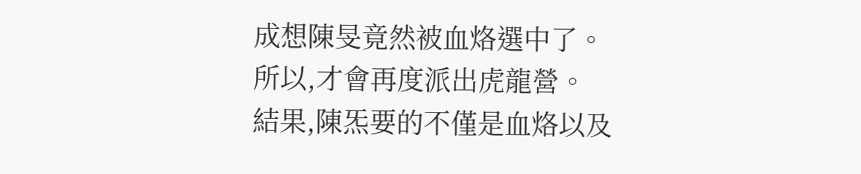成想陳旻竟然被血烙選中了。
所以,才會再度派出虎龍營。
結果,陳炁要的不僅是血烙以及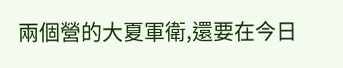兩個營的大夏軍衛,還要在今日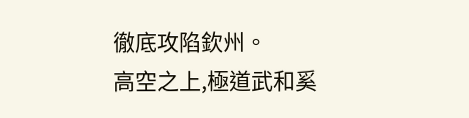徹底攻陷欽州。
高空之上,極道武和奚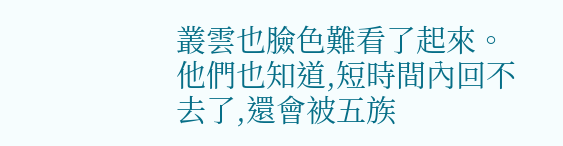叢雲也臉色難看了起來。
他們也知道,短時間內回不去了,還會被五族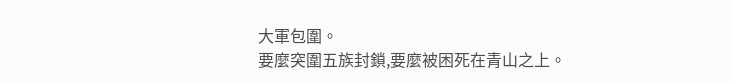大軍包圍。
要麼突圍五族封鎖,要麼被困死在青山之上。